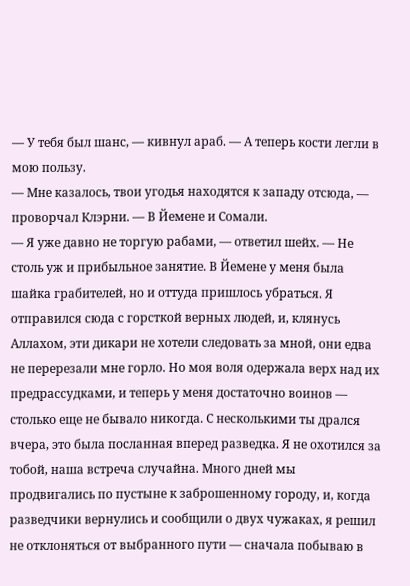— У тебя был шанс, — кивнул араб. — А теперь кости легли в мою пользу.
— Мне казалось, твои угодья находятся к западу отсюда, — проворчал Клэрни. — В Йемене и Сомали.
— Я уже давно не торгую рабами, — ответил шейх. — Не столь уж и прибыльное занятие. В Йемене у меня была шайка грабителей, но и оттуда пришлось убраться. Я отправился сюда с горсткой верных людей, и, клянусь Аллахом, эти дикари не хотели следовать за мной, они едва не перерезали мне горло. Но моя воля одержала верх над их предрассудками, и теперь у меня достаточно воинов — столько еще не бывало никогда. С несколькими ты дрался вчера, это была посланная вперед разведка. Я не охотился за тобой, наша встреча случайна. Много дней мы продвигались по пустыне к заброшенному городу, и, когда разведчики вернулись и сообщили о двух чужаках, я решил не отклоняться от выбранного пути — сначала побываю в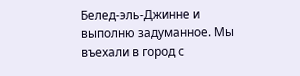Белед-эль-Джинне и выполню задуманное. Мы въехали в город с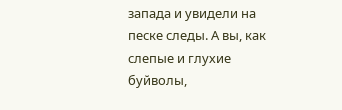запада и увидели на песке следы. А вы, как слепые и глухие буйволы,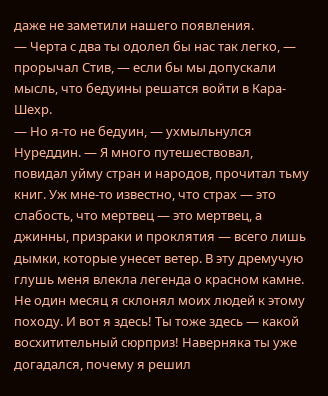даже не заметили нашего появления.
— Черта с два ты одолел бы нас так легко, — прорычал Стив, — если бы мы допускали мысль, что бедуины решатся войти в Кара-Шехр.
— Но я-то не бедуин, — ухмыльнулся Нуреддин. — Я много путешествовал, повидал уйму стран и народов, прочитал тьму книг. Уж мне-то известно, что страх — это слабость, что мертвец — это мертвец, а джинны, призраки и проклятия — всего лишь дымки, которые унесет ветер. В эту дремучую глушь меня влекла легенда о красном камне. Не один месяц я склонял моих людей к этому походу. И вот я здесь! Ты тоже здесь — какой восхитительный сюрприз! Наверняка ты уже догадался, почему я решил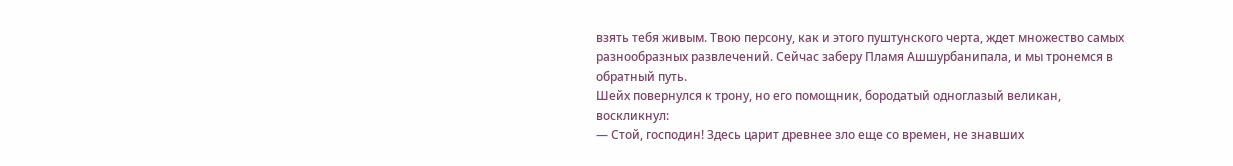взять тебя живым. Твою персону, как и этого пуштунского черта, ждет множество самых разнообразных развлечений. Сейчас заберу Пламя Ашшурбанипала, и мы тронемся в обратный путь.
Шейх повернулся к трону, но его помощник, бородатый одноглазый великан, воскликнул:
— Стой, господин! Здесь царит древнее зло еще со времен, не знавших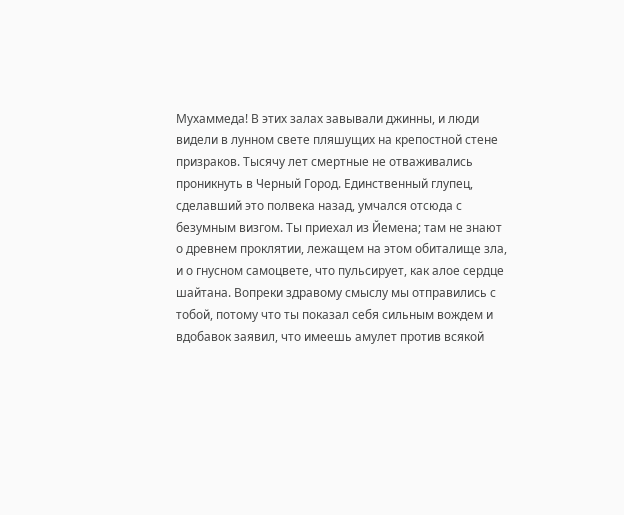Мухаммеда! В этих залах завывали джинны, и люди видели в лунном свете пляшущих на крепостной стене призраков. Тысячу лет смертные не отваживались проникнуть в Черный Город. Единственный глупец, сделавший это полвека назад, умчался отсюда с безумным визгом. Ты приехал из Йемена; там не знают о древнем проклятии, лежащем на этом обиталище зла, и о гнусном самоцвете, что пульсирует, как алое сердце шайтана. Вопреки здравому смыслу мы отправились с тобой, потому что ты показал себя сильным вождем и вдобавок заявил, что имеешь амулет против всякой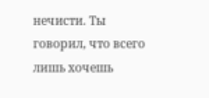нечисти. Ты говорил, что всего лишь хочешь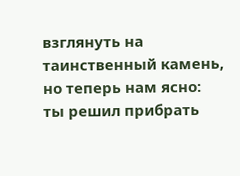взглянуть на таинственный камень, но теперь нам ясно: ты решил прибрать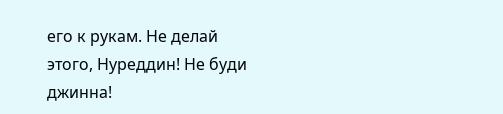его к рукам. Не делай этого, Нуреддин! Не буди джинна!